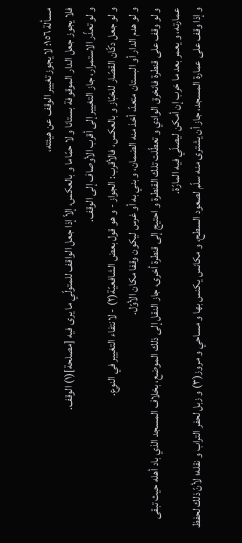مسألة ١٥٦: لا يجوز تغيير الوقف عن هيئته،
فلا يجوز جعل الدار الموقوفة بستانا و لا حمّاما و بالعكس، إلاّ إذا جعل الواقف للمتولّي ما يرى فيه [مصلحة](١) الوقف.
و لو تعذّر الاستمرار، جاز التغيير إلى أقرب الأوصاف إلى الوقف.
و لو جعل دكّان القصّار للخبّاز و بالعكس، فالأقرب: الجواز - و هو قول بعض الشافعيّة(٢) - لانتفاء التغيير في النوع.
و لو هدم الدار أو البستان متعدّ، أخذ منه الضمان، و بني به أو غرس ليكون وقفا مكان الأوّل.
و لو وقف على قنطرة فانخرق الوادي و تعطّلت تلك القنطرة و احتيج إلى قنطرة أخرى، جاز النقل إلى ذلك الموضع، بخلاف المسجد الذي باد أهله حيث تبقى عمارته، و يعمر بعد ما خرب إن أمكن ليصلّي فيه المارّة.
و إذا وقف على عمارة المسجد، جاز أن يشترى منه سلّم لصعود السطح، و مكانس يكنس بها و مساحي و مروز(٣) و زبل لحفر التراب و نقله؛ لأنّ ذلك لحفظ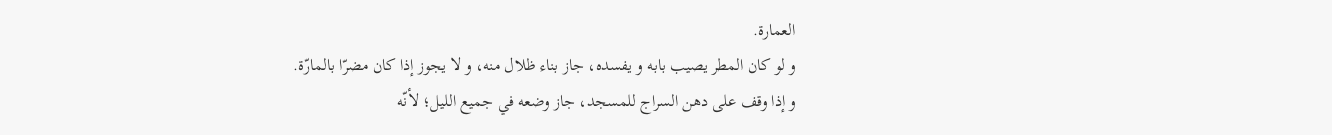العمارة.
و لو كان المطر يصيب بابه و يفسده، جاز بناء ظلال منه، و لا يجوز إذا كان مضرّا بالمارّة.
و إذا وقف على دهن السراج للمسجد، جاز وضعه في جميع الليل؛ لأنّه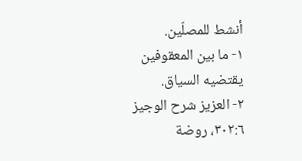أنشط للمصلّين.
١- ما بين المعقوفين يقتضيه السياق.
٢- العزيز شرح الوجيز ٣٠٢:٦، روضة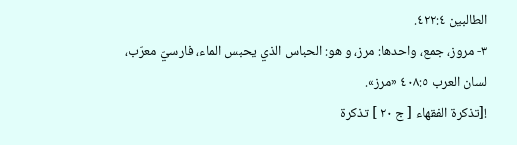الطالبين ٤٢٢:٤.
٣- مروز، جمع، واحدها: مرز، و هو: الحباس الذي يحبس الماء، فارسيّ معرّب، لسان العرب ٤٠٨:٥ «مرز».
![تذكرة الفقهاء [ ج ٢٠ ] تذكرة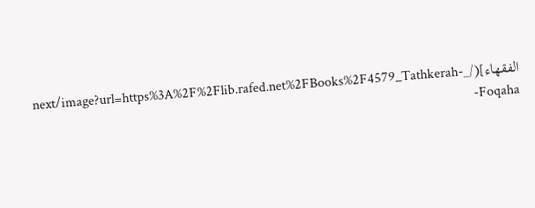الفقهاء](/_next/image?url=https%3A%2F%2Flib.rafed.net%2FBooks%2F4579_Tathkerah-Foqaha-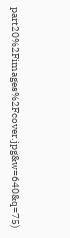part20%2Fimages%2Fcover.jpg&w=640&q=75)